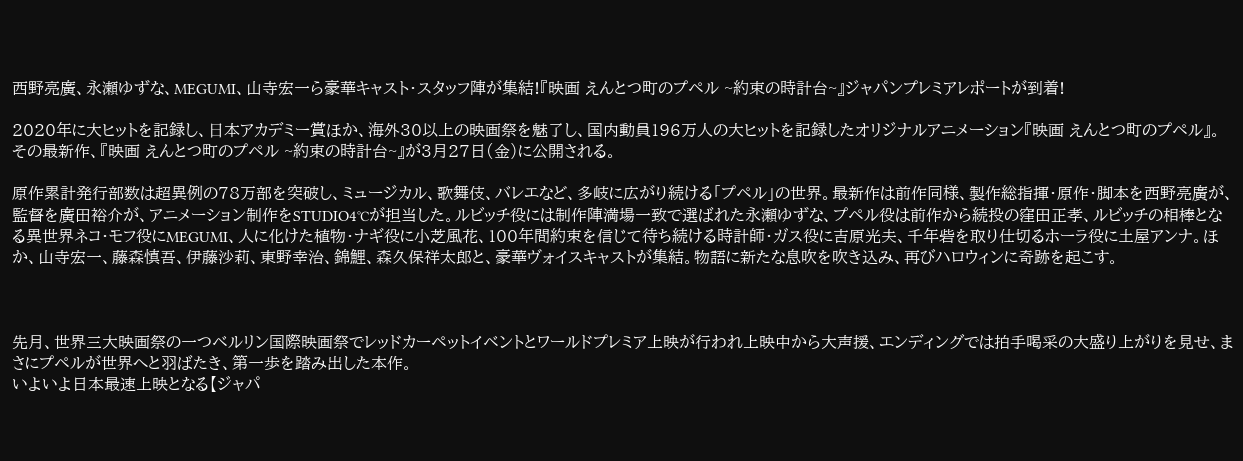西野亮廣、永瀬ゆずな、MEGUMI、山寺宏一ら豪華キャスト・スタッフ陣が集結!『映画 えんとつ町のプペル ~約束の時計台~』ジャパンプレミアレポートが到着!

2020年に大ヒットを記録し、⽇本アカデミー賞ほか、海外30以上の映画祭を魅了し、国内動員196万人の大ヒットを記録したオリジナルアニメーション『映画 えんとつ町のプペル』。その最新作、『映画 えんとつ町のプペル ~約束の時計台~』が3月27日(金)に公開される。

原作累計発行部数は超異例の78万部を突破し、ミュージカル、歌舞伎、バレエなど、多岐に広がり続ける「プペル」の世界。最新作は前作同様、製作総指揮・原作・脚本を西野亮廣が、監督を廣田裕介が、アニメーション制作をSTUDIO4℃が担当した。ルビッチ役には制作陣満場一致で選ばれた永瀬ゆずな、プペル役は前作から続投の窪田正孝、ルビッチの相棒となる異世界ネコ・モフ役にMEGUMI、人に化けた植物・ナギ役に小芝風花、100年間約束を信じて待ち続ける時計師・ガス役に吉原光夫、千年砦を取り仕切るホーラ役に土屋アンナ。ほか、山寺宏一、藤森慎吾、伊藤沙莉、東野幸治、錦鯉、森久保祥太郎と、豪華ヴォイスキャストが集結。物語に新たな息吹を吹き込み、再びハロウィンに奇跡を起こす。



先月、世界三大映画祭の一つベルリン国際映画祭でレッドカーペットイベントとワールドプレミア上映が行われ上映中から大声援、エンディングでは拍手喝采の大盛り上がりを見せ、まさにプペルが世界へと羽ばたき、第一歩を踏み出した本作。
いよいよ日本最速上映となる【ジャパ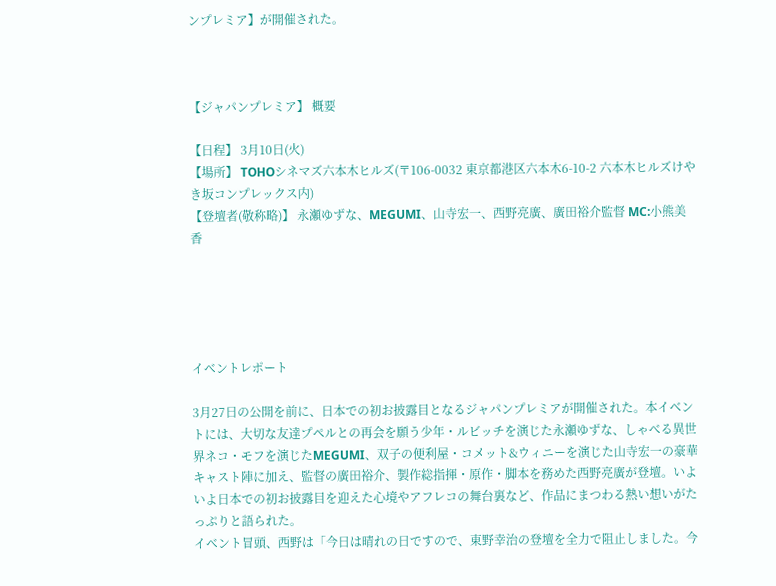ンプレミア】が開催された。



【ジャパンプレミア】 概要

【日程】 3月10日(火)
【場所】 TOHOシネマズ六本木ヒルズ(〒106-0032 東京都港区六本木6-10-2 六本木ヒルズけやき坂コンプレックス内)
【登壇者(敬称略)】 永瀬ゆずな、MEGUMI、山寺宏一、西野亮廣、廣田裕介監督 MC:小熊美香





イベントレポート

3月27日の公開を前に、日本での初お披露目となるジャパンプレミアが開催された。本イベントには、大切な友達プペルとの再会を願う少年・ルビッチを演じた永瀬ゆずな、しゃべる異世界ネコ・モフを演じたMEGUMI、双子の便利屋・コメット&ウィニーを演じた山寺宏一の豪華キャスト陣に加え、監督の廣田裕介、製作総指揮・原作・脚本を務めた西野亮廣が登壇。いよいよ日本での初お披露目を迎えた心境やアフレコの舞台裏など、作品にまつわる熱い想いがたっぷりと語られた。
イベント冒頭、西野は「今日は晴れの日ですので、東野幸治の登壇を全力で阻止しました。今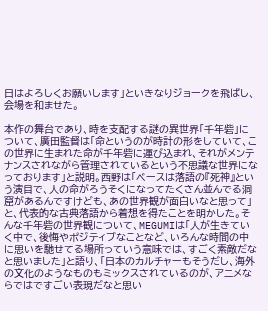日はよろしくお願いします」といきなりジョークを飛ばし、会場を和ませた。

本作の舞台であり、時を支配する謎の異世界「千年砦」について、廣田監督は「命というのが時計の形をしていて、この世界に生まれた命が千年砦に運び込まれ、それがメンテナンスされながら管理されているという不思議な世界になっております」と説明。西野は「ベースは落語の『死神』という演目で、人の命がろうそくになってたくさん並んでる洞窟があるんですけども、あの世界観が面白いなと思って」と、代表的な古典落語から着想を得たことを明かした。そんな千年砦の世界観について、MEGUMIは「人が生きていく中で、後悔やポジティブなことなど、いろんな時間の中に思いを馳せてる場所っていう意味では、すごく素敵だなと思いました」と語り、「日本のカルチャーもそうだし、海外の文化のようなものもミックスされているのが、アニメならではですごい表現だなと思い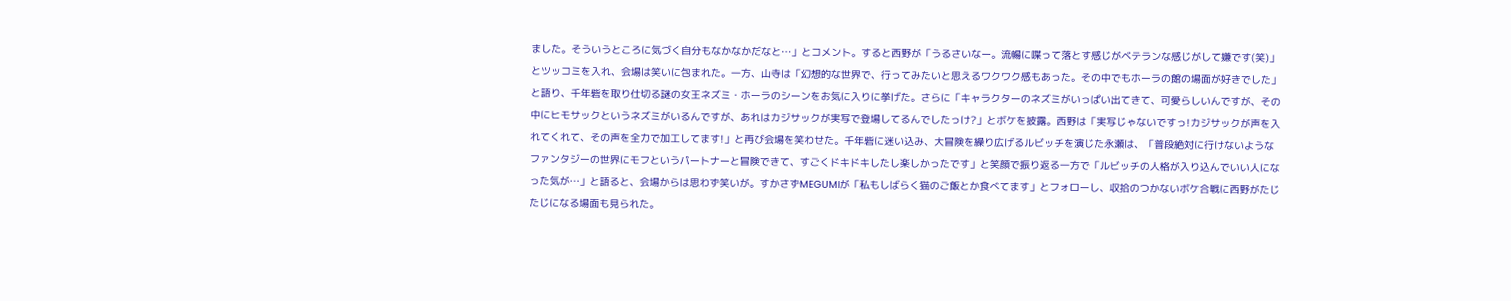ました。そういうところに気づく自分もなかなかだなと…」とコメント。すると西野が「うるさいなー。流暢に喋って落とす感じがベテランな感じがして嫌です(笑)」とツッコミを入れ、会場は笑いに包まれた。一方、山寺は「幻想的な世界で、行ってみたいと思えるワクワク感もあった。その中でもホーラの館の場面が好きでした」と語り、千年砦を取り仕切る謎の女王ネズミ・ホーラのシーンをお気に入りに挙げた。さらに「キャラクターのネズミがいっぱい出てきて、可愛らしいんですが、その中にヒモサックというネズミがいるんですが、あれはカジサックが実写で登場してるんでしたっけ?」とボケを披露。西野は「実写じゃないですっ!カジサックが声を入れてくれて、その声を全力で加工してます!」と再び会場を笑わせた。千年砦に迷い込み、大冒険を繰り広げるルビッチを演じた永瀬は、「普段絶対に行けないようなファンタジーの世界にモフというパートナーと冒険できて、すごくドキドキしたし楽しかったです」と笑顔で振り返る一方で「ルビッチの人格が入り込んでいい人になった気が…」と語ると、会場からは思わず笑いが。すかさずMEGUMIが「私もしばらく猫のご飯とか食べてます」とフォローし、収拾のつかないボケ合戦に西野がたじたじになる場面も見られた。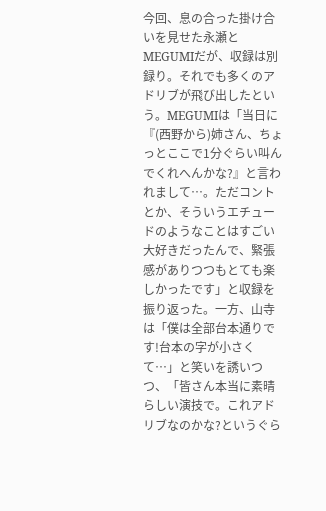今回、息の合った掛け合いを見せた永瀬とMEGUMIだが、収録は別録り。それでも多くのアドリブが飛び出したという。MEGUMIは「当日に『(西野から)姉さん、ちょっとここで1分ぐらい叫んでくれへんかな?』と言われまして…。ただコントとか、そういうエチュードのようなことはすごい大好きだったんで、緊張感がありつつもとても楽しかったです」と収録を振り返った。一方、山寺は「僕は全部台本通りです!台本の字が小さくて…」と笑いを誘いつつ、「皆さん本当に素晴らしい演技で。これアドリブなのかな?というぐら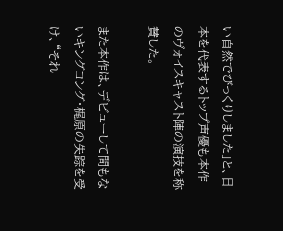い自然でびっくりしました」と、日本を代表するトップ声優も本作のヴォイスキャスト陣の演技を称賛した。

また本作は、デビューして間もないキングコング・梶原の失踪を受け、“それ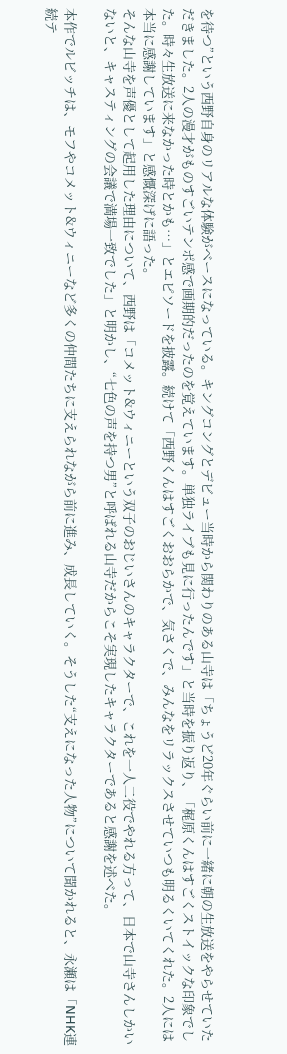を待つ”という西野自身のリアルな体験がベースになっている。キングコングとデビュー当時から関わりのある山寺は「ちょうど20年ぐらい前に一緒に朝の生放送をやらせていただきました。2人の漫才がものすごいテンポ感で画期的だったのを覚えています。単独ライブも見に行ったんです」と当時を振り返り、「梶原くんはすごくストイックな印象でした。時々生放送に来なかった時とかも…」とエピソードを披露。続けて「西野くんはすごくおおらかで、気さくで、みんなをリラックスさせていつも明るくいてくれた。2人には本当に感謝しています」と感慨深げに語った。
そんな山寺を声優として起用した理由について、西野は「コメット&ウィニーという双子のおじいさんのキャラクターで、これを一人二役でやれる方って、日本で山寺さんしかいないと、キャスティングの会議で満場一致でした」と明かし、“七色の声を持つ男”と呼ばれる山寺だからこそ実現したキャラクターであると感謝を述べた。

本作でルビッチは、モフやコメット&ウィニーなど多くの仲間たちに支えられながら前に進み、成長していく。そうした“支えになった人物”について聞かれると、永瀬は「NHK連続テ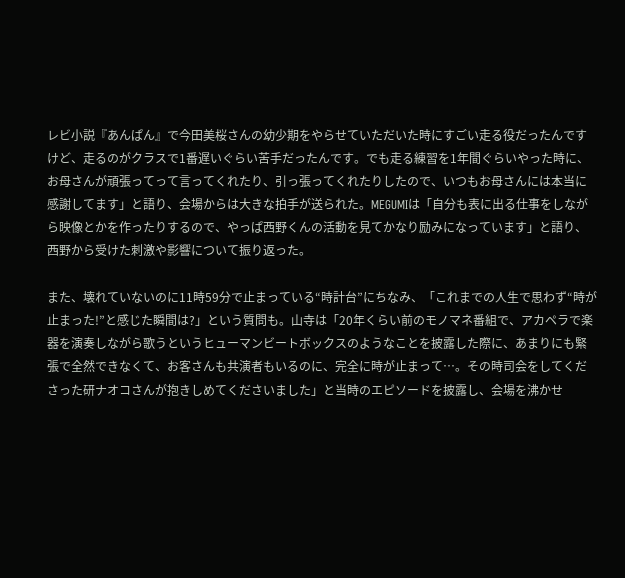レビ小説『あんぱん』で今田美桜さんの幼少期をやらせていただいた時にすごい走る役だったんですけど、走るのがクラスで1番遅いぐらい苦手だったんです。でも走る練習を1年間ぐらいやった時に、お母さんが頑張ってって言ってくれたり、引っ張ってくれたりしたので、いつもお母さんには本当に感謝してます」と語り、会場からは大きな拍手が送られた。MEGUMIは「自分も表に出る仕事をしながら映像とかを作ったりするので、やっぱ西野くんの活動を見てかなり励みになっています」と語り、西野から受けた刺激や影響について振り返った。

また、壊れていないのに11時59分で止まっている“時計台”にちなみ、「これまでの人生で思わず“時が止まった!”と感じた瞬間は?」という質問も。山寺は「20年くらい前のモノマネ番組で、アカペラで楽器を演奏しながら歌うというヒューマンビートボックスのようなことを披露した際に、あまりにも緊張で全然できなくて、お客さんも共演者もいるのに、完全に時が止まって…。その時司会をしてくださった研ナオコさんが抱きしめてくださいました」と当時のエピソードを披露し、会場を沸かせ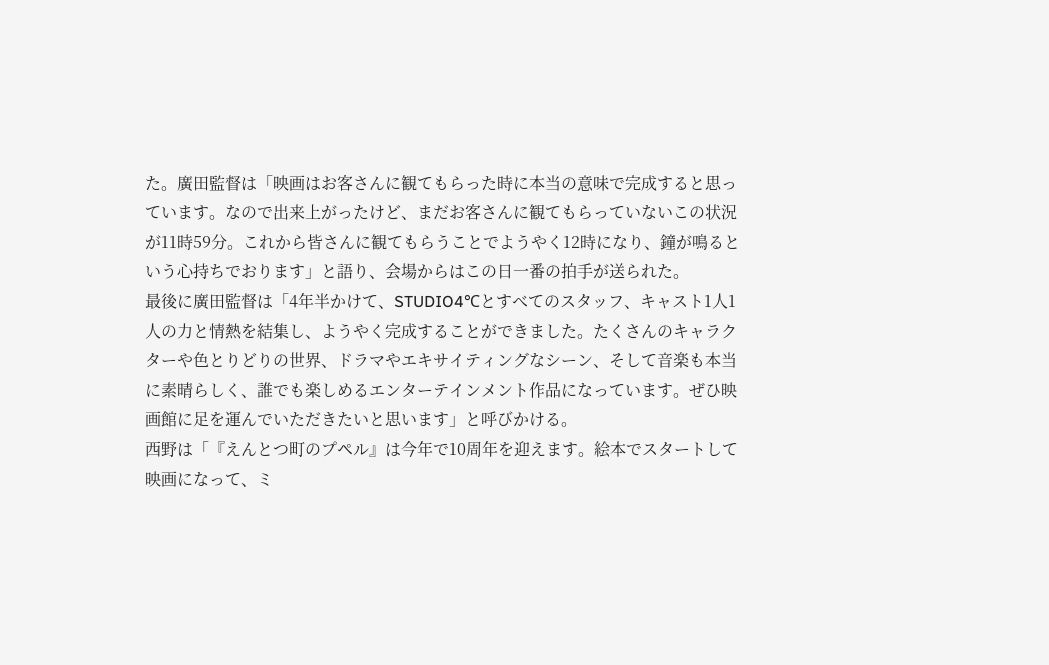た。廣田監督は「映画はお客さんに観てもらった時に本当の意味で完成すると思っています。なので出来上がったけど、まだお客さんに観てもらっていないこの状況が11時59分。これから皆さんに観てもらうことでようやく12時になり、鐘が鳴るという心持ちでおります」と語り、会場からはこの日一番の拍手が送られた。
最後に廣田監督は「4年半かけて、STUDIO4℃とすべてのスタッフ、キャスト1人1人の力と情熱を結集し、ようやく完成することができました。たくさんのキャラクターや色とりどりの世界、ドラマやエキサイティングなシーン、そして音楽も本当に素晴らしく、誰でも楽しめるエンターテインメント作品になっています。ぜひ映画館に足を運んでいただきたいと思います」と呼びかける。
西野は「『えんとつ町のプペル』は今年で10周年を迎えます。絵本でスタートして映画になって、ミ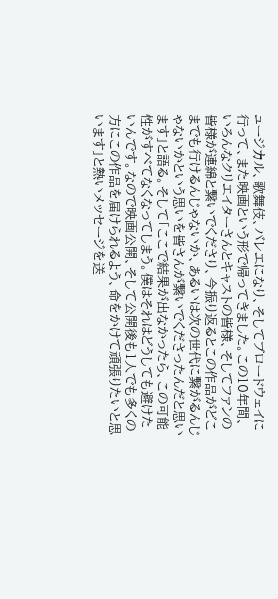ュージカル、歌舞伎、バレエになり、そしてブロードウェイに行って、また映画という形で帰ってきました。この10年間、いろんなクリエイターさんとキャストの皆様、そしてファンの皆様が連綿と繋いでくださり、今振り返るとこの作品がどこまでも行けるんじゃないか、あるいは次の世代に繋がるんじゃないかという思いを皆さんが繋いでくださったんだと思います」と語る。そして「ここで結果が出なかったら、この可能性がすべてなくなってしまう。僕はそれはどうしても避けたいんです。なので映画公開、そして公開後も1人でも多くの方にこの作品を届けられるよう、命をかけて頑張りたいと思います」と熱いメッセージを送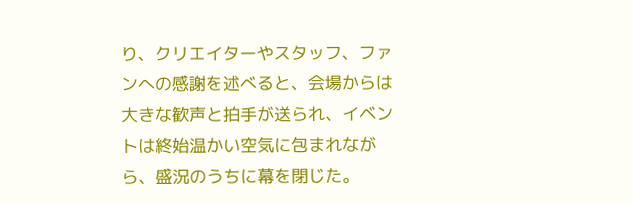り、クリエイターやスタッフ、ファンへの感謝を述べると、会場からは大きな歓声と拍手が送られ、イベントは終始温かい空気に包まれながら、盛況のうちに幕を閉じた。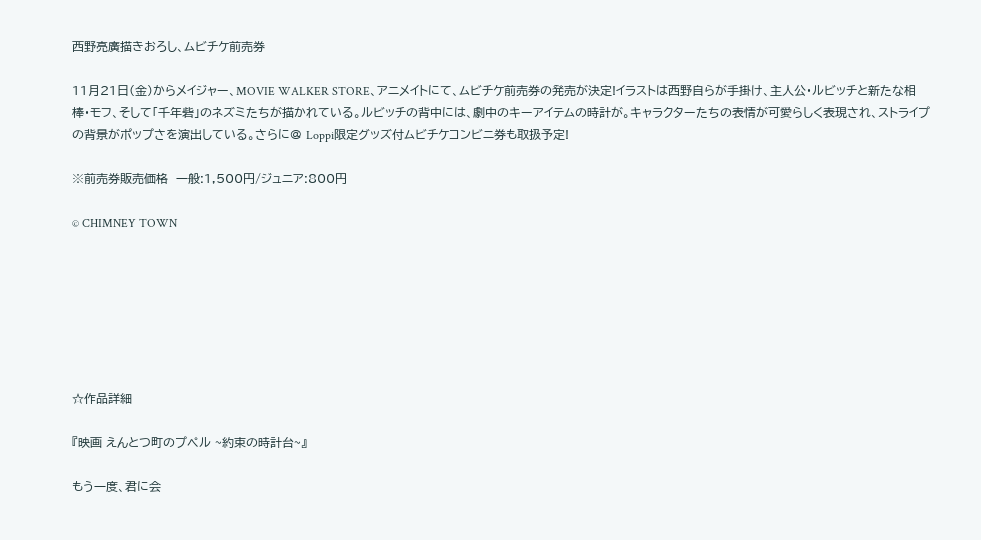西野亮廣描きおろし、ムビチケ前売券

11月21日(金)からメイジャー、MOVIE WALKER STORE、アニメイトにて、ムビチケ前売券の発売が決定!イラストは西野自らが手掛け、主人公・ルビッチと新たな相棒・モフ、そして「千年砦」のネズミたちが描かれている。ルビッチの背中には、劇中のキーアイテムの時計が。キャラクターたちの表情が可愛らしく表現され、ストライプの背景がポップさを演出している。さらに@ Loppi限定グッズ付ムビチケコンビニ券も取扱予定!

※前売券販売価格  一般:1,500円/ジュニア:800円

© CHIMNEY TOWN







☆作品詳細

『映画 えんとつ町のプペル ~約束の時計台~』

もう一度、君に会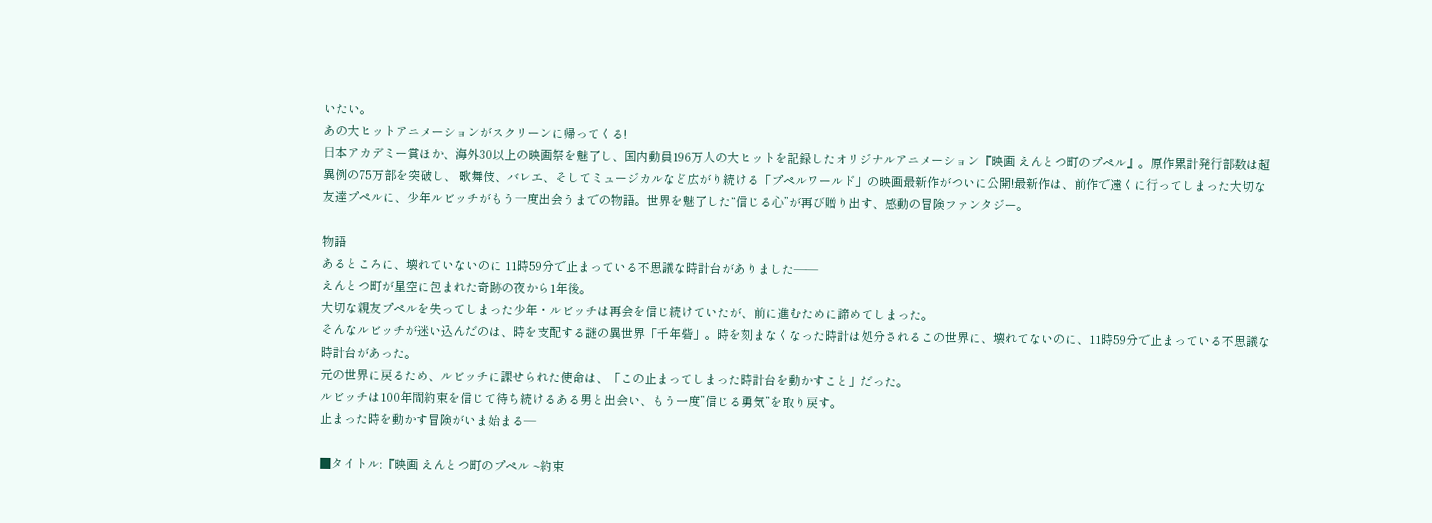いたい。
あの大ヒットアニメーションがスクリーンに帰ってくる!
⽇本アカデミー賞ほか、海外30以上の映画祭を魅了し、国内動員196万人の大ヒットを記録したオリジナルアニメーション『映画 えんとつ町のプペル』。原作累計発⾏部数は超異例の75万部を突破し、 歌舞伎、バレエ、そしてミュージカルなど広がり続ける「プペルワールド」の映画最新作がついに公開!最新作は、前作で遠くに⾏ってしまった大切な友達プペルに、少年ルビッチがもう⼀度出会うまでの物語。世界を魅了した“信じる⼼”が再び贈り出す、感動の冒険ファンタジー。

物語
あるところに、壊れていないのに 11時59分で止まっている不思議な時計台がありました――
えんとつ町が星空に包まれた奇跡の夜から1年後。
大切な親友プペルを失ってしまった少年・ルビッチは再会を信じ続けていたが、前に進むために諦めてしまった。
そんなルビッチが迷い込んだのは、時を支配する謎の異世界「千年砦」。時を刻まなくなった時計は処分されるこの世界に、壊れてないのに、11時59分で止まっている不思議な時計台があった。
元の世界に戻るため、ルビッチに課せられた使命は、「この止まってしまった時計台を動かすこと」だった。
ルビッチは100年間約束を信じて待ち続けるある男と出会い、もう一度”信じる勇気”を取り戻す。
止まった時を動かす冒険がいま始まる―

■タイトル:『映画 えんとつ町のプペル ~約束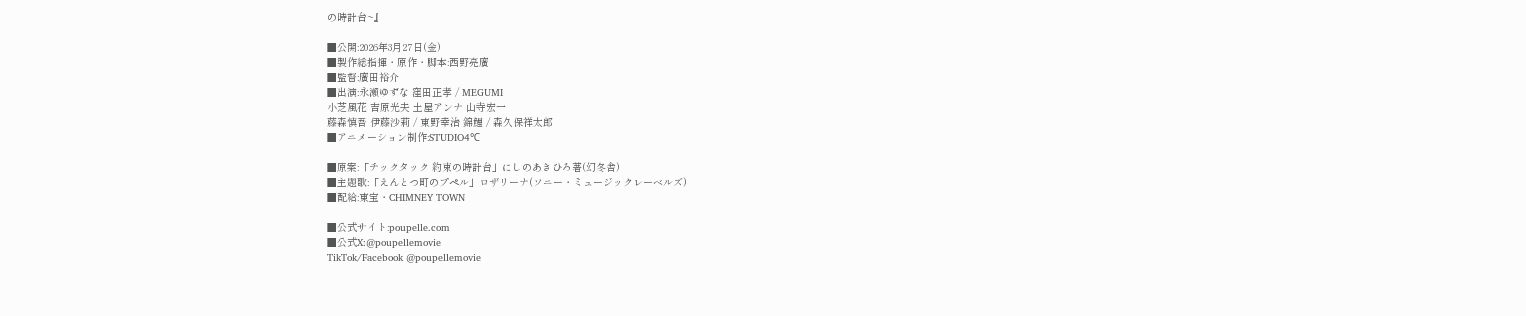の時計台~』

■公開:2026年3月27日(金)
■製作総指揮・原作・脚本:西野亮廣
■監督:廣田裕介
■出演:永瀬ゆずな 窪田正孝 / MEGUMI
小芝風花 吉原光夫 土屋アンナ 山寺宏一
藤森慎吾 伊藤沙莉 / 東野幸治 錦鯉 / 森久保祥太郎
■アニメーション制作:STUDIO4℃

■原案:「チックタック 約束の時計台」にしのあきひろ著(幻冬舎)
■主題歌:「えんとつ町のプペル」ロザリーナ(ソニー・ミュージックレーベルズ)
■配給:東宝・CHIMNEY TOWN

■公式サイト:poupelle.com
■公式X:@poupellemovie
TikTok/Facebook @poupellemovie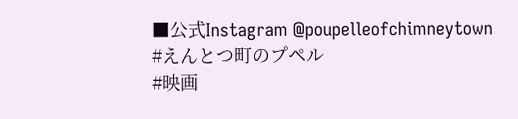■公式Instagram @poupelleofchimneytown
#えんとつ町のプペル
#映画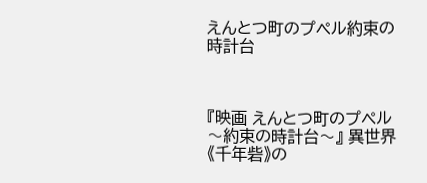えんとつ町のプペル約束の時計台



『映画 えんとつ町のプペル 〜約束の時計台〜』 異世界《千年砦》の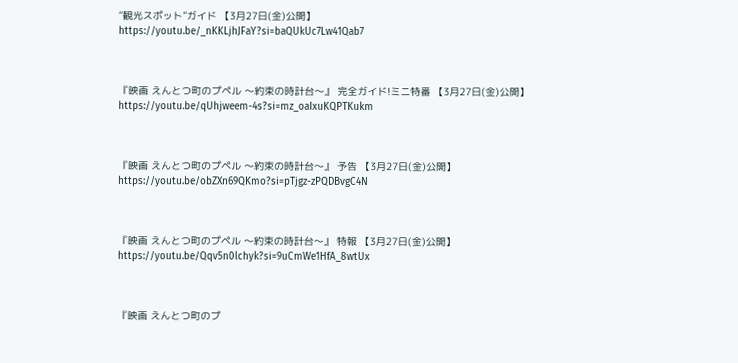“観光スポット”ガイド 【3月27日(金)公開】
https://youtu.be/_nKKLjhJFaY?si=baQUkUc7Lw41Qab7



『映画 えんとつ町のプペル 〜約束の時計台〜』 完全ガイド!ミニ特番 【3月27日(金)公開】
https://youtu.be/qUhjweem-4s?si=mz_oaIxuKQPTKukm



『映画 えんとつ町のプペル 〜約束の時計台〜』 予告 【3月27日(金)公開】
https://youtu.be/obZXn69QKmo?si=pTjgz-zPQDBvgC4N



『映画 えんとつ町のプペル 〜約束の時計台〜』 特報 【3月27日(金)公開】
https://youtu.be/Qqv5n0lchyk?si=9uCmWe1HfA_8wtUx



『映画 えんとつ町のプ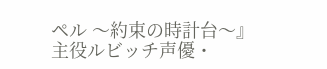ペル 〜約束の時計台〜』 主役ルビッチ声優・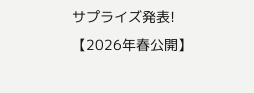サプライズ発表!【2026年春公開】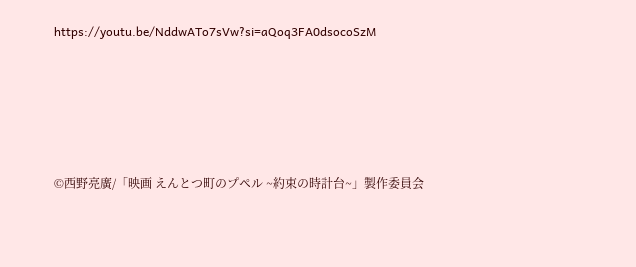https://youtu.be/NddwATo7sVw?si=aQoq3FA0dsocoSzM





©西野亮廣/「映画 えんとつ町のプペル ~約束の時計台~」製作委員会